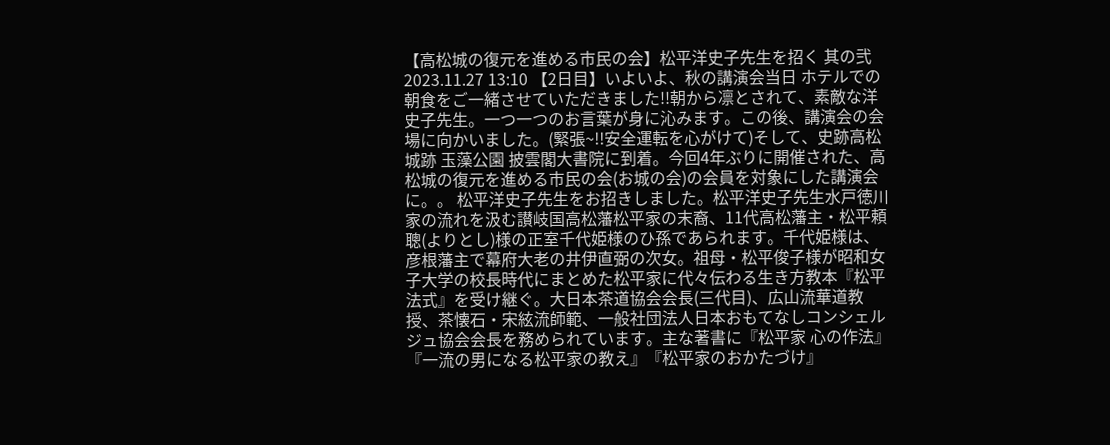【高松城の復元を進める市民の会】松平洋史子先生を招く 其の弐 2023.11.27 13:10 【2日目】いよいよ、秋の講演会当日 ホテルでの朝食をご一緒させていただきました!!朝から凛とされて、素敵な洋史子先生。一つ一つのお言葉が身に沁みます。この後、講演会の会場に向かいました。(緊張~!!安全運転を心がけて)そして、史跡高松城跡 玉藻公園 披雲閣大書院に到着。今回4年ぶりに開催された、高松城の復元を進める市民の会(お城の会)の会員を対象にした講演会に。。 松平洋史子先生をお招きしました。松平洋史子先生水戸徳川家の流れを汲む讃岐国高松藩松平家の末裔、11代高松藩主・松平頼聰(よりとし)様の正室千代姫様のひ孫であられます。千代姫様は、彦根藩主で幕府大老の井伊直弼の次女。祖母・松平俊子様が昭和女子大学の校長時代にまとめた松平家に代々伝わる生き方教本『松平法式』を受け継ぐ。大日本茶道協会会長(三代目)、広山流華道教授、茶懐石・宋絃流師範、一般社団法人日本おもてなしコンシェルジュ協会会長を務められています。主な著書に『松平家 心の作法』『一流の男になる松平家の教え』『松平家のおかたづけ』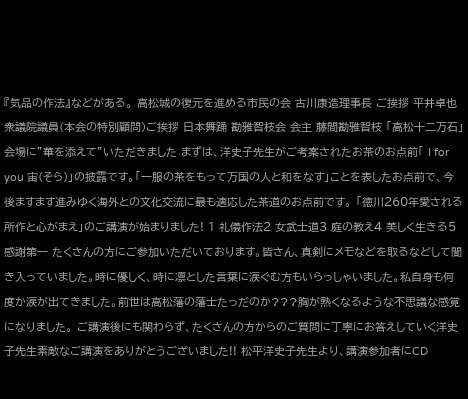『気品の作法』などがある。 高松城の復元を進める市民の会 古川康造理事長 ご挨拶 平井卓也衆議院議員(本会の特別顧問)ご挨拶 日本舞踊 勘雅智枝会 会主 藤間勘雅智枝 「高松十二万石」会場に”華を添えて”いただきました まずは、洋史子先生がご考案されたお茶のお点前「 I for you 宙(そら)」の披露です。「一服の茶をもって万国の人と和をなす」ことを表したお点前で、今後ますます進みゆく海外との文化交流に最も適応した茶道のお点前です。 「徳川260年愛される所作と心がまえ」のご講演が始まりました! 1 礼儀作法2 女武士道3 庭の教え4 美しく生きる5 感謝第一 たくさんの方にご参加いただいております。皆さん、真剣にメモなどを取るなどして聞き入っていました。時に優しく、時に凛とした言葉に涙ぐむ方もいらっしゃいました。私自身も何度か涙が出てきました。前世は高松藩の藩士たっだのか???胸が熱くなるような不思議な感覚になりました。 ご講演後にも関わらず、たくさんの方からのご質問に丁寧にお答えしていく洋史子先生素敵なご講演をありがとうございました!! 松平洋史子先生より、講演参加者にCD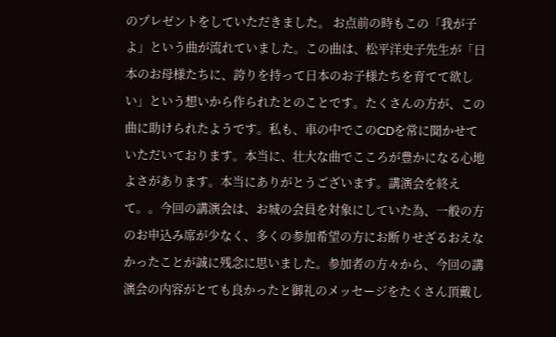のプレゼントをしていただきました。 お点前の時もこの「我が子よ」という曲が流れていました。この曲は、松平洋史子先生が「日本のお母様たちに、誇りを持って日本のお子様たちを育てて欲しい」という想いから作られたとのことです。たくさんの方が、この曲に助けられたようです。私も、車の中でこのCDを常に聞かせていただいております。本当に、壮大な曲でこころが豊かになる心地よさがあります。本当にありがとうございます。講演会を終えて。。今回の講演会は、お城の会員を対象にしていた為、一般の方のお申込み席が少なく、多くの参加希望の方にお断りせざるおえなかったことが誠に残念に思いました。参加者の方々から、今回の講演会の内容がとても良かったと御礼のメッセージをたくさん頂戴し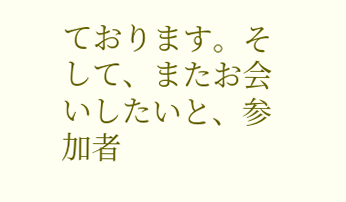ております。そして、またお会いしたいと、参加者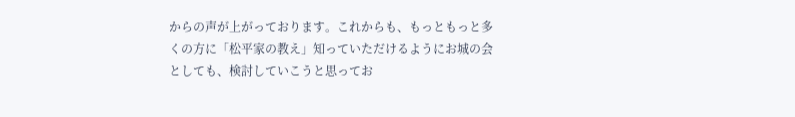からの声が上がっております。これからも、もっともっと多くの方に「松平家の教え」知っていただけるようにお城の会としても、検討していこうと思ってお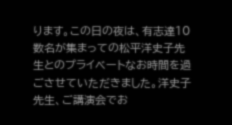ります。この日の夜は、有志達10数名が集まっての松平洋史子先生とのプライベートなお時間を過ごさせていただきました。洋史子先生、ご講演会でお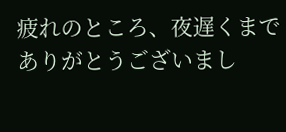疲れのところ、夜遅くまでありがとうございまし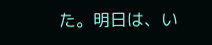た。明日は、い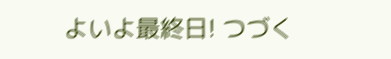よいよ最終日! つづく